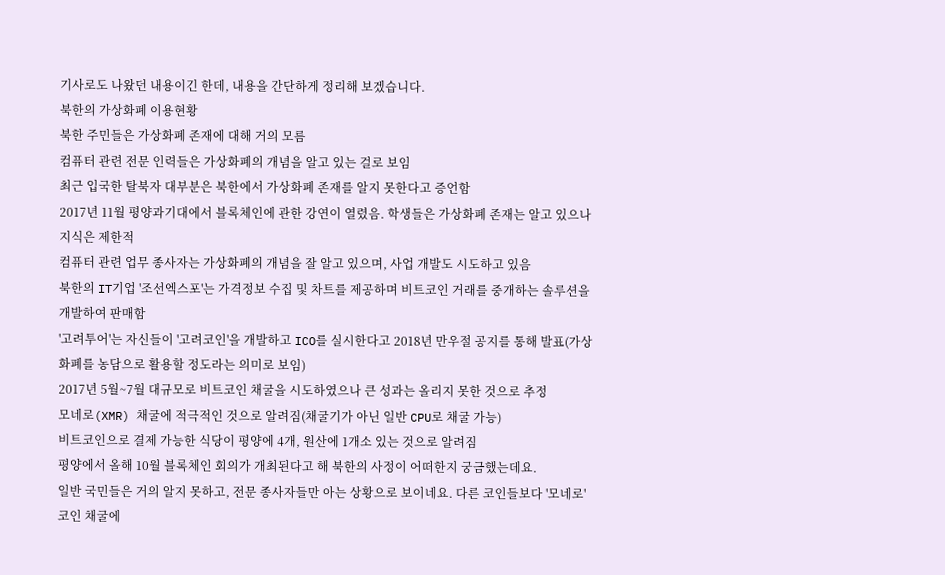기사로도 나왔던 내용이긴 한데, 내용을 간단하게 정리해 보겠습니다.
북한의 가상화폐 이용현황
북한 주민들은 가상화폐 존재에 대해 거의 모름
컴퓨터 관련 전문 인력들은 가상화폐의 개념을 알고 있는 걸로 보임
최근 입국한 탈북자 대부분은 북한에서 가상화폐 존재를 알지 못한다고 증언함
2017년 11월 평양과기대에서 블록체인에 관한 강연이 열렸음. 학생들은 가상화폐 존재는 알고 있으나 지식은 제한적
컴퓨터 관련 업무 종사자는 가상화폐의 개념을 잘 알고 있으며, 사업 개발도 시도하고 있음
북한의 IT기업 '조선엑스포'는 가격정보 수집 및 차트를 제공하며 비트코인 거래를 중개하는 솔루션을 개발하여 판매함
'고려투어'는 자신들이 '고려코인'을 개발하고 ICO를 실시한다고 2018년 만우절 공지를 통해 발표(가상화폐를 농담으로 활용할 정도라는 의미로 보임)
2017년 5월~7월 대규모로 비트코인 채굴을 시도하였으나 큰 성과는 올리지 못한 것으로 추정
모네로(XMR) 채굴에 적극적인 것으로 알려짐(채굴기가 아닌 일반 CPU로 채굴 가능)
비트코인으로 결제 가능한 식당이 평양에 4개, 원산에 1개소 있는 것으로 알려짐
평양에서 올해 10월 블록체인 회의가 개최된다고 해 북한의 사정이 어떠한지 궁금했는데요.
일반 국민들은 거의 알지 못하고, 전문 종사자들만 아는 상황으로 보이네요. 다른 코인들보다 '모네로' 코인 채굴에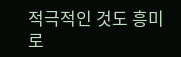적극적인 것도 흥미로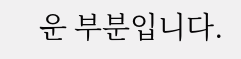운 부분입니다.